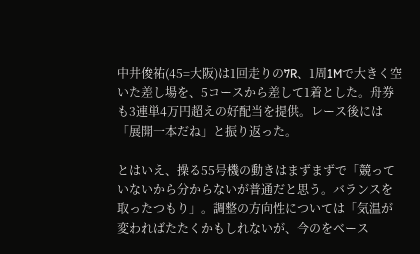中井俊祐(45=大阪)は1回走りの7R、1周1Mで大きく空いた差し場を、5コースから差して1着とした。舟券も3連単4万円超えの好配当を提供。レース後には「展開一本だね」と振り返った。

とはいえ、操る55号機の動きはまずまずで「競っていないから分からないが普通だと思う。バランスを取ったつもり」。調整の方向性については「気温が変わればたたくかもしれないが、今のをベース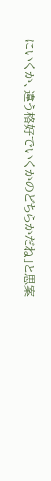にいくか、違う格好でいくかのどちらかだね」と思案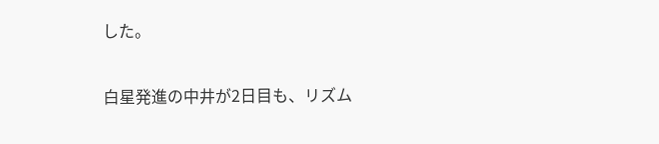した。

白星発進の中井が2日目も、リズム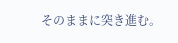そのままに突き進む。